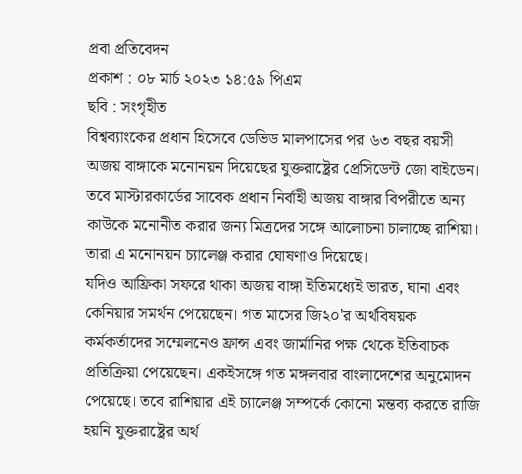প্রবা প্রতিবেদন
প্রকাশ : ০৮ মার্চ ২০২৩ ১৪:৫৯ পিএম
ছবি : সংগৃহীত
বিশ্বব্যাংকের প্রধান হিসেবে ডেভিড মালপাসের পর ৬৩ বছর বয়সী অজয় বাঙ্গাকে মনোনয়ন দিয়েছের যুক্তরাষ্ট্রের প্রেসিডেন্ট জো বাইডেন। তবে মাস্টারকার্ডের সাবেক প্রধান নির্বাহী অজয় বাঙ্গার বিপরীতে অন্য কাউকে মনোনীত করার জন্য মিত্রদের সঙ্গে আলোচনা চালাচ্ছে রাশিয়া। তারা এ মনোনয়ন চ্যালেঞ্জ করার ঘোষণাও দিয়েছে।
যদিও আফ্রিকা সফরে থাকা অজয় বাঙ্গা ইতিমধ্যেই ভারত, ঘানা এবং কেনিয়ার সমর্থন পেয়েছেন। গত মাসের জি২০'র অর্থবিষয়ক কর্মকর্তাদের সম্মেলনেও ফ্রান্স এবং জার্মানির পক্ষ থেকে ইতিবাচক প্রতিক্রিয়া পেয়েছেন। একইসঙ্গে গত মঙ্গলবার বাংলাদেশের অনুমোদন পেয়েছে। তবে রাশিয়ার এই চ্যালেঞ্জ সম্পর্কে কোনো মন্তব্য করতে রাজি হয়নি যুক্তরাষ্ট্রের অর্থ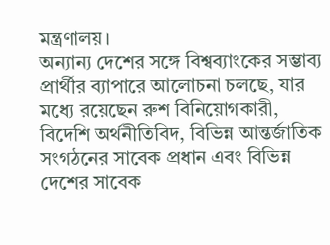মন্ত্রণালয়।
অন্যান্য দেশের সঙ্গে বিশ্বব্যাংকের সম্ভাব্য প্রার্থীর ব্যাপারে আলোচনা চলছে, যার মধ্যে রয়েছেন রুশ বিনিয়োগকারী, বিদেশি অর্থনীতিবিদ, বিভিন্ন আন্তর্জাতিক সংগঠনের সাবেক প্রধান এবং বিভিন্ন দেশের সাবেক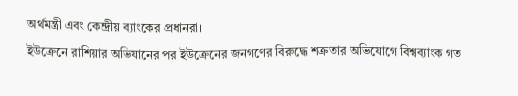অর্থমন্ত্রী এবং কেন্দ্রীয় ব্যাংকের প্রধানরা।
ইউক্রেনে রাশিয়ার অভিযানের পর ইউক্রেনের জনগণের বিরুদ্ধে শত্রুতার অভিযোগে বিশ্বব্যাংক গত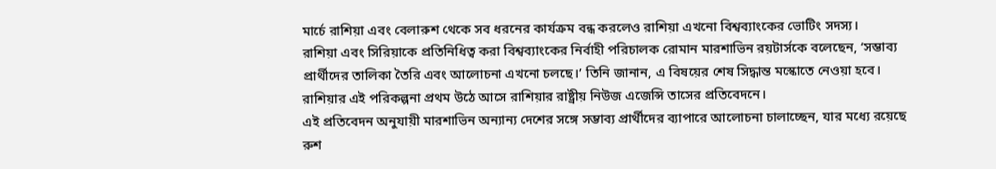মার্চে রাশিয়া এবং বেলারুশ থেকে সব ধরনের কার্যক্রম বন্ধ করলেও রাশিয়া এখনো বিশ্বব্যাংকের ভোটিং সদস্য।
রাশিয়া এবং সিরিয়াকে প্রতিনিধিত্ব করা বিশ্বব্যাংকের নির্বাহী পরিচালক রোমান মারশাভিন রয়টার্সকে বলেছেন, ‘সম্ভাব্য প্রার্থীদের তালিকা তৈরি এবং আলোচনা এখনো চলছে।’ তিনি জানান, এ বিষয়ের শেষ সিদ্ধান্ত মস্কোতে নেওয়া হবে।
রাশিয়ার এই পরিকল্পনা প্রথম উঠে আসে রাশিয়ার রাষ্ট্রীয় নিউজ এজেন্সি তাসের প্রতিবেদনে।
এই প্রতিবেদন অনুযায়ী মারশাভিন অন্যান্য দেশের সঙ্গে সম্ভাব্য প্রার্থীদের ব্যাপারে আলোচনা চালাচ্ছেন, যার মধ্যে রয়েছে রুশ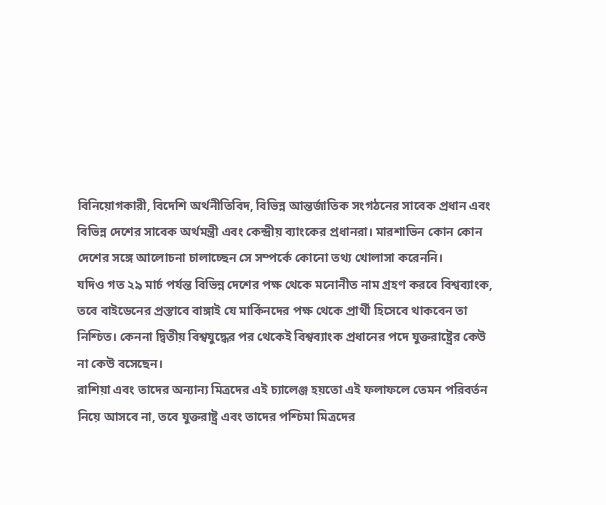বিনিয়োগকারী, বিদেশি অর্থনীতিবিদ, বিভিন্ন আন্তর্জাতিক সংগঠনের সাবেক প্রধান এবং বিভিন্ন দেশের সাবেক অর্থমন্ত্রী এবং কেন্দ্রীয় ব্যাংকের প্রধানরা। মারশাভিন কোন কোন দেশের সঙ্গে আলোচনা চালাচ্ছেন সে সম্পর্কে কোনো তথ্য খোলাসা করেননি।
যদিও গত ২৯ মার্চ পর্যন্ত বিভিন্ন দেশের পক্ষ থেকে মনোনীত নাম গ্রহণ করবে বিশ্বব্যাংক, তবে বাইডেনের প্রস্তাবে বাঙ্গাই যে মার্কিনদের পক্ষ থেকে প্রার্থী হিসেবে থাকবেন তা নিশ্চিত। কেননা দ্বিতীয় বিশ্বযুদ্ধের পর থেকেই বিশ্বব্যাংক প্রধানের পদে যুক্তরাষ্ট্রের কেউ না কেউ বসেছেন।
রাশিয়া এবং তাদের অন্যান্য মিত্রদের এই চ্যালেঞ্জ হয়তো এই ফলাফলে তেমন পরিবর্তন নিয়ে আসবে না, তবে যুক্তরাষ্ট্র এবং তাদের পশ্চিমা মিত্রদের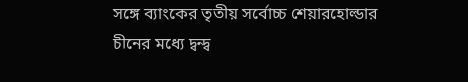সঙ্গে ব্যাংকের তৃতীয় সর্বোচ্চ শেয়ারহোল্ডার চীনের মধ্যে দ্বন্দ্ব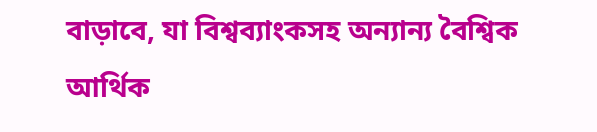বাড়াবে, যা বিশ্বব্যাংকসহ অন্যান্য বৈশ্বিক আর্থিক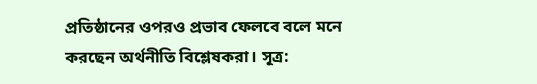প্রতিষ্ঠানের ওপরও প্রভাব ফেলবে বলে মনে করছেন অর্থনীতি বিশ্লেষকরা। সূত্র: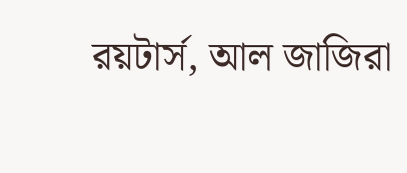রয়টার্স, আল জাজিরা